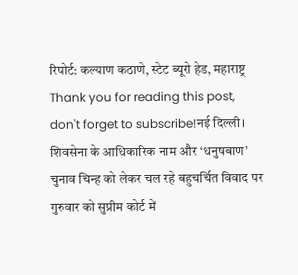रिपोर्ट: कल्याण कठाणे, स्टेट ब्यूरो हेड, महाराष्ट्र
Thank you for reading this post, don't forget to subscribe!नई दिल्ली। शिवसेना के आधिकारिक नाम और ‘धनुषबाण’ चुनाव चिन्ह को लेकर चल रहे बहुचर्चित विवाद पर गुरुवार को सुप्रीम कोर्ट में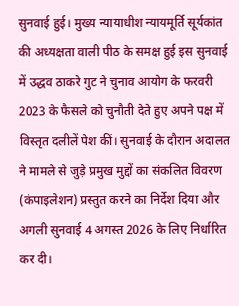सुनवाई हुई। मुख्य न्यायाधीश न्यायमूर्ति सूर्यकांत की अध्यक्षता वाली पीठ के समक्ष हुई इस सुनवाई में उद्धव ठाकरे गुट ने चुनाव आयोग के फरवरी 2023 के फैसले को चुनौती देते हुए अपने पक्ष में विस्तृत दलीलें पेश कीं। सुनवाई के दौरान अदालत ने मामले से जुड़े प्रमुख मुद्दों का संकलित विवरण (कंपाइलेशन) प्रस्तुत करने का निर्देश दिया और अगली सुनवाई 4 अगस्त 2026 के लिए निर्धारित कर दी।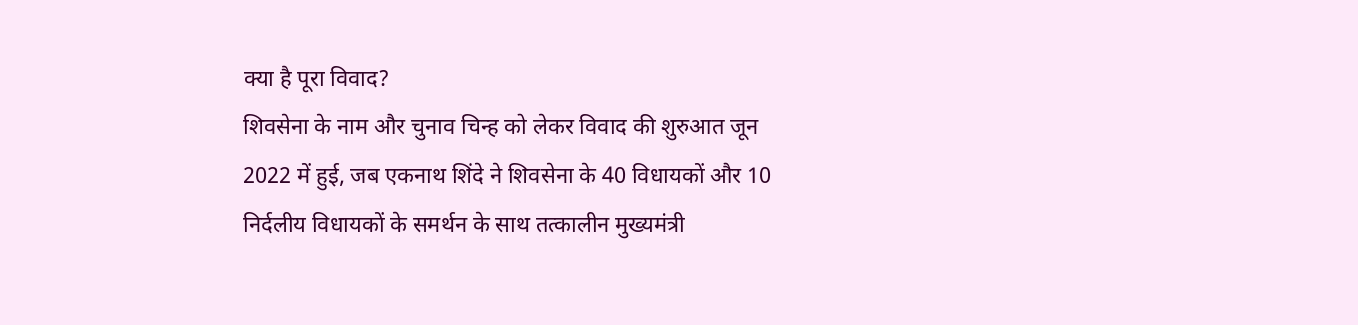क्या है पूरा विवाद?
शिवसेना के नाम और चुनाव चिन्ह को लेकर विवाद की शुरुआत जून 2022 में हुई, जब एकनाथ शिंदे ने शिवसेना के 40 विधायकों और 10 निर्दलीय विधायकों के समर्थन के साथ तत्कालीन मुख्यमंत्री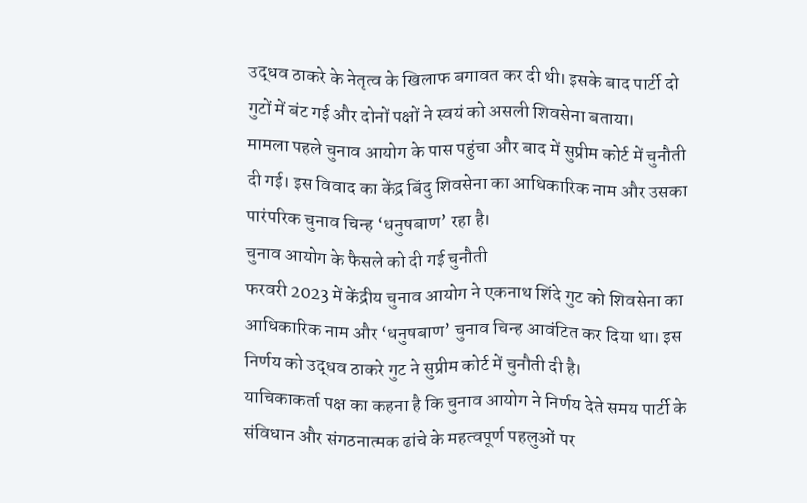उद्धव ठाकरे के नेतृत्व के खिलाफ बगावत कर दी थी। इसके बाद पार्टी दो गुटों में बंट गई और दोनों पक्षों ने स्वयं को असली शिवसेना बताया।
मामला पहले चुनाव आयोग के पास पहुंचा और बाद में सुप्रीम कोर्ट में चुनौती दी गई। इस विवाद का केंद्र बिंदु शिवसेना का आधिकारिक नाम और उसका पारंपरिक चुनाव चिन्ह ‘धनुषबाण’ रहा है।
चुनाव आयोग के फैसले को दी गई चुनौती
फरवरी 2023 में केंद्रीय चुनाव आयोग ने एकनाथ शिंदे गुट को शिवसेना का आधिकारिक नाम और ‘धनुषबाण’ चुनाव चिन्ह आवंटित कर दिया था। इस निर्णय को उद्धव ठाकरे गुट ने सुप्रीम कोर्ट में चुनौती दी है।
याचिकाकर्ता पक्ष का कहना है कि चुनाव आयोग ने निर्णय देते समय पार्टी के संविधान और संगठनात्मक ढांचे के महत्वपूर्ण पहलुओं पर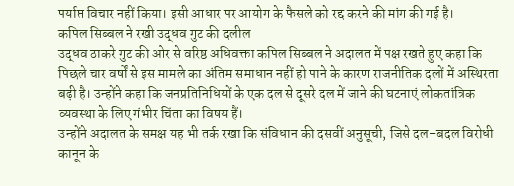पर्याप्त विचार नहीं किया। इसी आधार पर आयोग के फैसले को रद्द करने की मांग की गई है।
कपिल सिब्बल ने रखी उद्धव गुट की दलील
उद्धव ठाकरे गुट की ओर से वरिष्ठ अधिवक्ता कपिल सिब्बल ने अदालत में पक्ष रखते हुए कहा कि पिछले चार वर्षों से इस मामले का अंतिम समाधान नहीं हो पाने के कारण राजनीतिक दलों में अस्थिरता बढ़ी है। उन्होंने कहा कि जनप्रतिनिधियों के एक दल से दूसरे दल में जाने की घटनाएं लोकतांत्रिक व्यवस्था के लिए गंभीर चिंता का विषय हैं।
उन्होंने अदालत के समक्ष यह भी तर्क रखा कि संविधान की दसवीं अनुसूची, जिसे दल-बदल विरोधी कानून के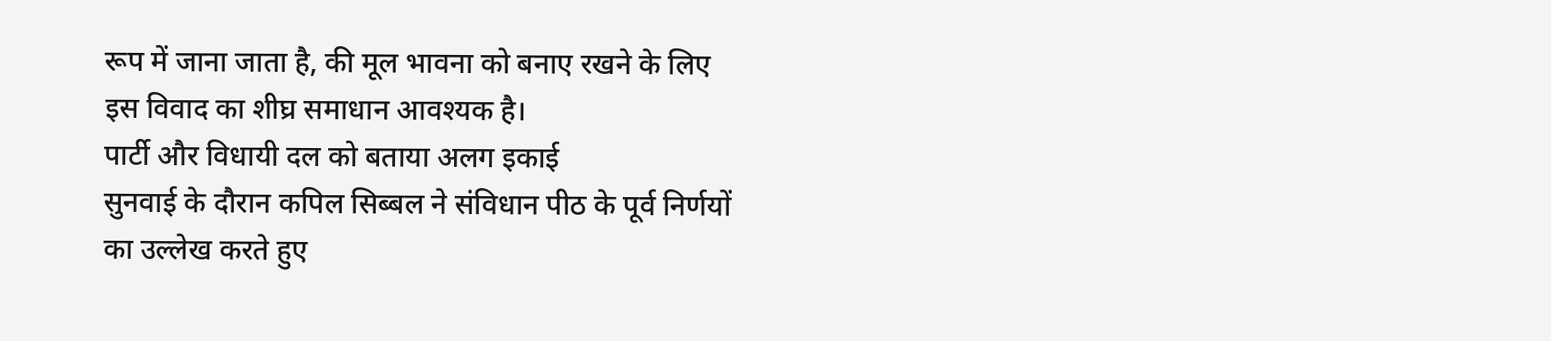रूप में जाना जाता है, की मूल भावना को बनाए रखने के लिए इस विवाद का शीघ्र समाधान आवश्यक है।
पार्टी और विधायी दल को बताया अलग इकाई
सुनवाई के दौरान कपिल सिब्बल ने संविधान पीठ के पूर्व निर्णयों का उल्लेख करते हुए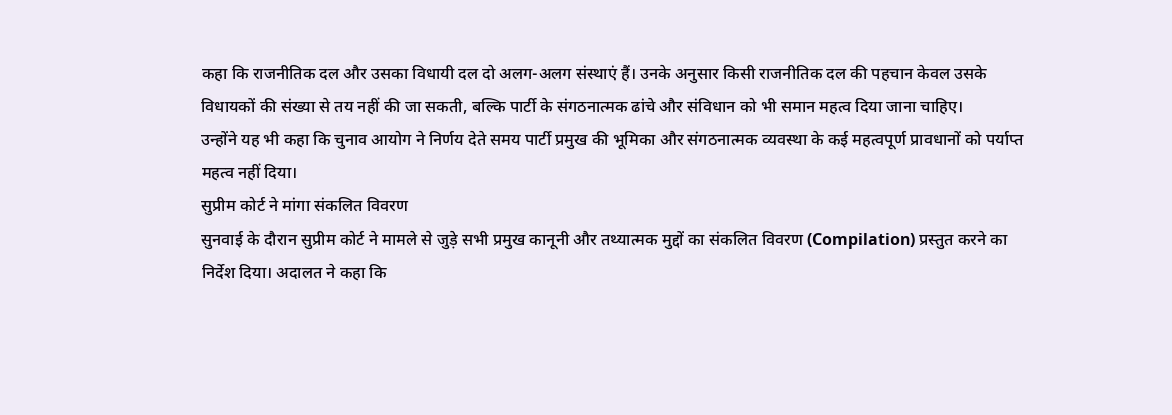कहा कि राजनीतिक दल और उसका विधायी दल दो अलग-अलग संस्थाएं हैं। उनके अनुसार किसी राजनीतिक दल की पहचान केवल उसके विधायकों की संख्या से तय नहीं की जा सकती, बल्कि पार्टी के संगठनात्मक ढांचे और संविधान को भी समान महत्व दिया जाना चाहिए।
उन्होंने यह भी कहा कि चुनाव आयोग ने निर्णय देते समय पार्टी प्रमुख की भूमिका और संगठनात्मक व्यवस्था के कई महत्वपूर्ण प्रावधानों को पर्याप्त महत्व नहीं दिया।
सुप्रीम कोर्ट ने मांगा संकलित विवरण
सुनवाई के दौरान सुप्रीम कोर्ट ने मामले से जुड़े सभी प्रमुख कानूनी और तथ्यात्मक मुद्दों का संकलित विवरण (Compilation) प्रस्तुत करने का निर्देश दिया। अदालत ने कहा कि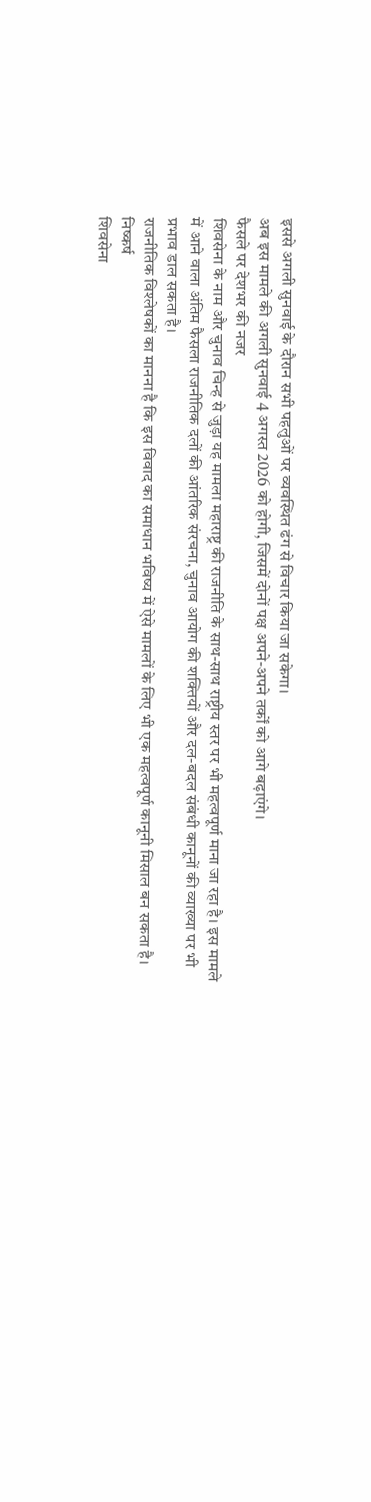इससे अगली सुनवाई के दौरान सभी पहलुओं पर व्यवस्थित ढंग से विचार किया जा सकेगा।
अब इस मामले की अगली सुनवाई 4 अगस्त 2026 को होगी, जिसमें दोनों पक्ष अपने-अपने तर्कों को आगे बढ़ाएंगे।
फैसले पर देशभर की नजर
शिवसेना के नाम और चुनाव चिन्ह से जुड़ा यह मामला महाराष्ट्र की राजनीति के साथ-साथ राष्ट्रीय स्तर पर भी महत्वपूर्ण माना जा रहा है। इस मामले में आने वाला अंतिम फैसला राजनीतिक दलों की आंतरिक संरचना, चुनाव आयोग की शक्तियों और दल-बदल संबंधी कानूनों की व्याख्या पर भी प्रभाव डाल सकता है।
राजनीतिक विश्लेषकों का मानना है कि इस विवाद का समाधान भविष्य में ऐसे मामलों के लिए भी एक महत्वपूर्ण कानूनी मिसाल बन सकता है।
निष्कर्ष
शिवसेना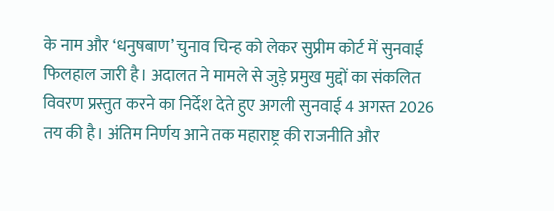के नाम और ‘धनुषबाण’ चुनाव चिन्ह को लेकर सुप्रीम कोर्ट में सुनवाई फिलहाल जारी है। अदालत ने मामले से जुड़े प्रमुख मुद्दों का संकलित विवरण प्रस्तुत करने का निर्देश देते हुए अगली सुनवाई 4 अगस्त 2026 तय की है। अंतिम निर्णय आने तक महाराष्ट्र की राजनीति और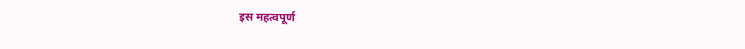इस महत्वपूर्ण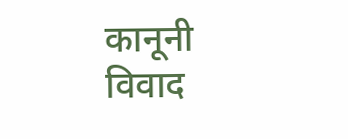कानूनी विवाद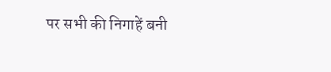पर सभी की निगाहें बनी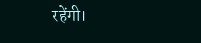रहेंगी।